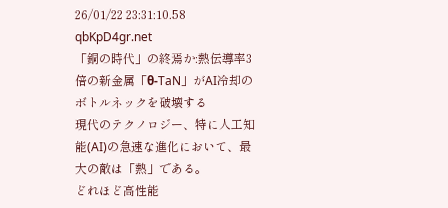26/01/22 23:31:10.58 qbKpD4gr.net
「銅の時代」の終焉か:熱伝導率3倍の新金属「θ-TaN」がAI冷却のボトルネックを破壊する
現代のテクノロジー、特に人工知能(AI)の急速な進化において、最大の敵は「熱」である。
どれほど高性能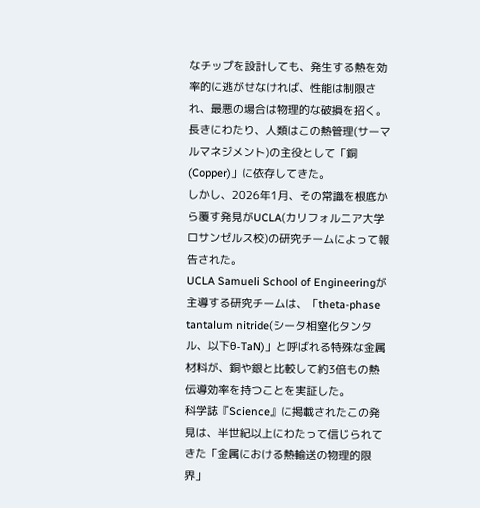なチップを設計しても、発生する熱を効率的に逃がせなければ、性能は制限され、最悪の場合は物理的な破損を招く。
長きにわたり、人類はこの熱管理(サーマルマネジメント)の主役として「銅(Copper)」に依存してきた。
しかし、2026年1月、その常識を根底から覆す発見がUCLA(カリフォルニア大学ロサンゼルス校)の研究チームによって報告された。
UCLA Samueli School of Engineeringが主導する研究チームは、「theta-phase tantalum nitride(シータ相窒化タンタル、以下θ-TaN)」と呼ばれる特殊な金属材料が、銅や銀と比較して約3倍もの熱伝導効率を持つことを実証した。
科学誌『Science』に掲載されたこの発見は、半世紀以上にわたって信じられてきた「金属における熱輸送の物理的限界」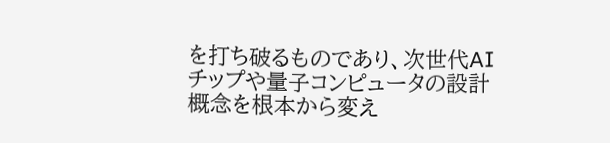を打ち破るものであり、次世代AIチップや量子コンピュータの設計概念を根本から変え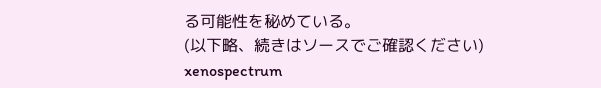る可能性を秘めている。
(以下略、続きはソースでご確認ください)
xenospectrum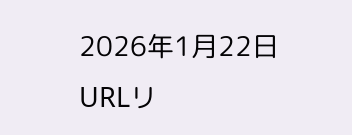2026年1月22日
URLリ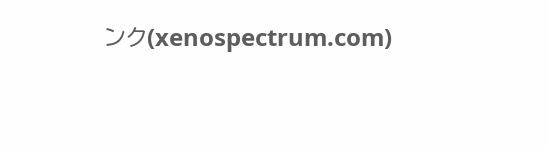ンク(xenospectrum.com)